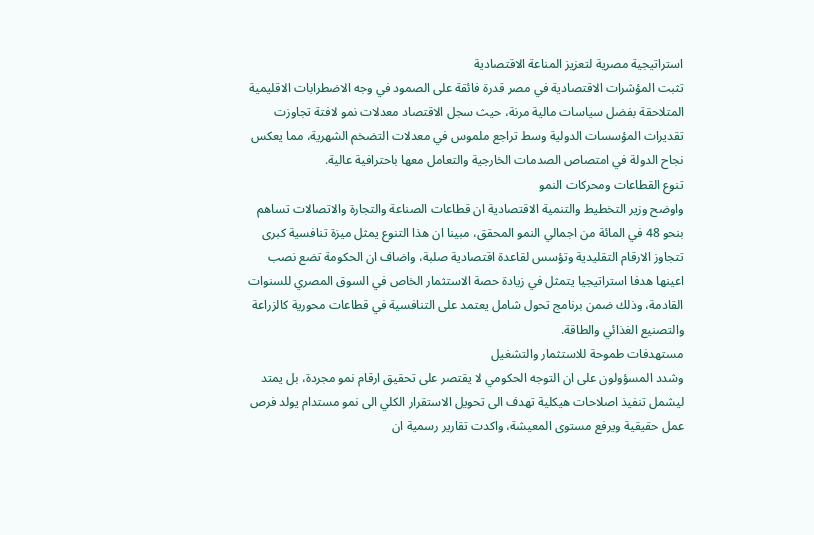استراتيجية مصرية لتعزيز المناعة الاقتصادية
تثبت المؤشرات الاقتصادية في مصر قدرة فائقة على الصمود في وجه الاضطرابات الاقليمية المتلاحقة بفضل سياسات مالية مرنة، حيث سجل الاقتصاد معدلات نمو لافتة تجاوزت تقديرات المؤسسات الدولية وسط تراجع ملموس في معدلات التضخم الشهرية، مما يعكس نجاح الدولة في امتصاص الصدمات الخارجية والتعامل معها باحترافية عالية.
تنوع القطاعات ومحركات النمو
واوضح وزير التخطيط والتنمية الاقتصادية ان قطاعات الصناعة والتجارة والاتصالات تساهم بنحو 48 في المائة من اجمالي النمو المحقق، مبينا ان هذا التنوع يمثل ميزة تنافسية كبرى تتجاوز الارقام التقليدية وتؤسس لقاعدة اقتصادية صلبة، واضاف ان الحكومة تضع نصب اعينها هدفا استراتيجيا يتمثل في زيادة حصة الاستثمار الخاص في السوق المصري للسنوات القادمة، وذلك ضمن برنامج تحول شامل يعتمد على التنافسية في قطاعات محورية كالزراعة والتصنيع الغذائي والطاقة.
مستهدفات طموحة للاستثمار والتشغيل
وشدد المسؤولون على ان التوجه الحكومي لا يقتصر على تحقيق ارقام نمو مجردة، بل يمتد ليشمل تنفيذ اصلاحات هيكلية تهدف الى تحويل الاستقرار الكلي الى نمو مستدام يولد فرص عمل حقيقية ويرفع مستوى المعيشة، واكدت تقارير رسمية ان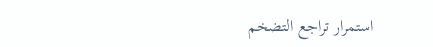استمرار تراجع التضخم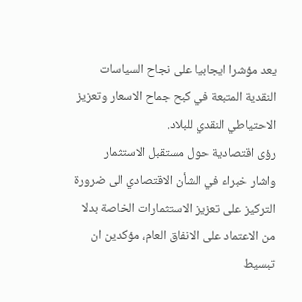يعد مؤشرا ايجابيا على نجاح السياسات النقدية المتبعة في كبح جماح الاسعار وتعزيز الاحتياطي النقدي للبلاد.
رؤى اقتصادية حول مستقبل الاستثمار
واشار خبراء في الشأن الاقتصادي الى ضرورة التركيز على تعزيز الاستثمارات الخاصة بدلا من الاعتماد على الانفاق العام، مؤكدين ان تبسيط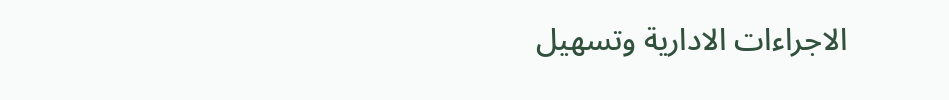الاجراءات الادارية وتسهيل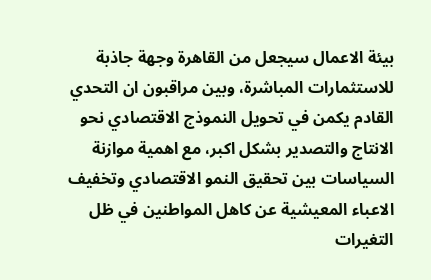بيئة الاعمال سيجعل من القاهرة وجهة جاذبة للاستثمارات المباشرة، وبين مراقبون ان التحدي القادم يكمن في تحويل النموذج الاقتصادي نحو الانتاج والتصدير بشكل اكبر، مع اهمية موازنة السياسات بين تحقيق النمو الاقتصادي وتخفيف الاعباء المعيشية عن كاهل المواطنين في ظل التغيرات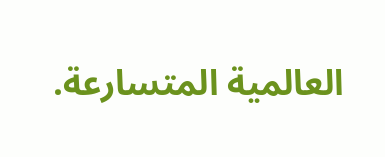العالمية المتسارعة.